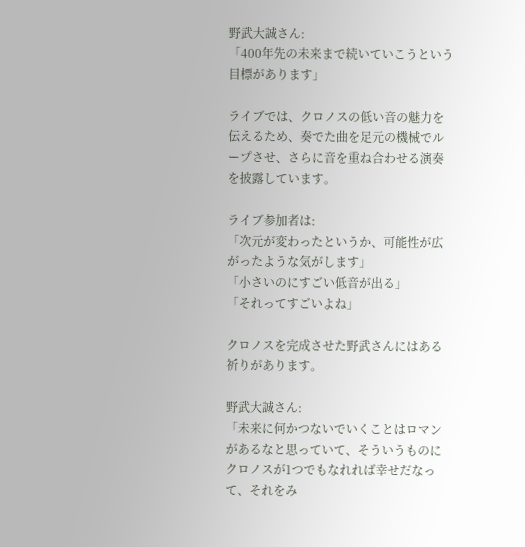野武大誠さん:
「400年先の未来まで続いていこうという目標があります」

ライブでは、クロノスの低い音の魅力を伝えるため、奏でた曲を足元の機械でループさせ、さらに音を重ね合わせる演奏を披露しています。

ライブ参加者は:
「次元が変わったというか、可能性が広がったような気がします」
「小さいのにすごい低音が出る」
「それってすごいよね」

クロノスを完成させた野武さんにはある祈りがあります。

野武大誠さん:
「未来に何かつないでいくことはロマンがあるなと思っていて、そういうものにクロノスが1つでもなれれば幸せだなって、それをみ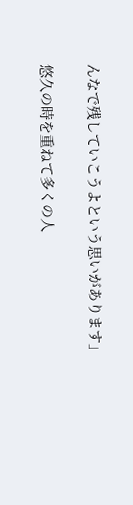んなで残していこうよという思いがあります」

悠久の時を重ねて多くの人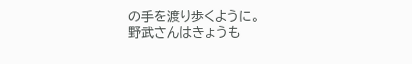の手を渡り歩くように。
野武さんはきょうも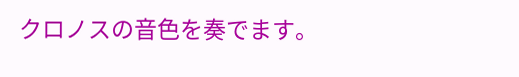クロノスの音色を奏でます。